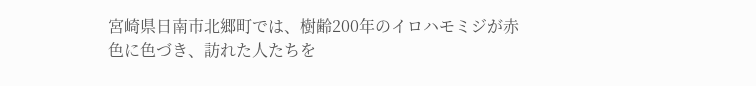宮崎県日南市北郷町では、樹齢200年のイロハモミジが赤色に色づき、訪れた人たちを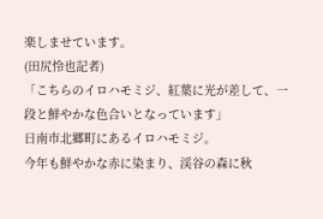楽しませています。
(田尻怜也記者)
「こちらのイロハモミジ、紅葉に光が差して、一段と鮮やかな色合いとなっています」
日南市北郷町にあるイロハモミジ。
今年も鮮やかな赤に染まり、渓谷の森に秋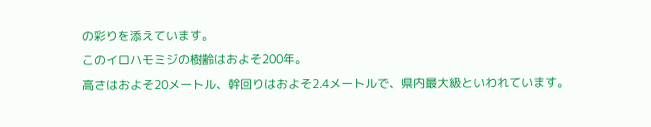の彩りを添えています。
このイロハモミジの樹齢はおよそ200年。
高さはおよそ20メートル、幹回りはおよそ2.4メートルで、県内最大級といわれています。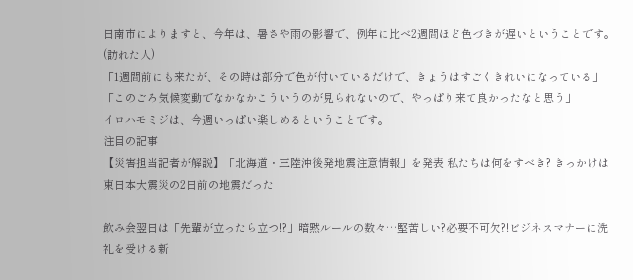日南市によりますと、今年は、暑さや雨の影響で、例年に比べ2週間ほど色づきが遅いということです。
(訪れた人)
「1週間前にも来たが、その時は部分で色が付いているだけで、きょうはすごくきれいになっている」
「このごろ気候変動でなかなかこういうのが見られないので、やっぱり来て良かったなと思う」
イロハモミジは、今週いっぱい楽しめるということです。
注目の記事
【災害担当記者が解説】「北海道・三陸沖後発地震注意情報」を発表 私たちは何をすべき? きっかけは東日本大震災の2日前の地震だった

飲み会翌日は「先輩が立ったら立つ!?」暗黙ルールの数々…堅苦しい?必要不可欠?!ビジネスマナーに洗礼を受ける新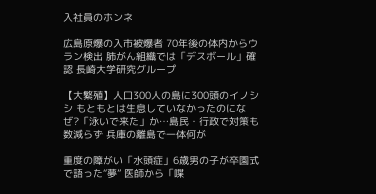入社員のホンネ

広島原爆の入市被爆者 70年後の体内からウラン検出 肺がん組織では「デスボール」確認 長崎大学研究グループ

【大繁殖】人口300人の島に300頭のイノシシ もともとは生息していなかったのになぜ?「泳いで来た」か…島民・行政で対策も数減らず 兵庫の離島で一体何が

重度の障がい「水頭症」6歳男の子が卒園式で語った“夢” 医師から「喋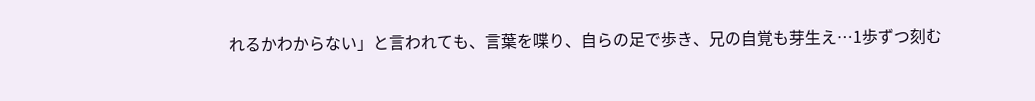れるかわからない」と言われても、言葉を喋り、自らの足で歩き、兄の自覚も芽生え…1歩ずつ刻む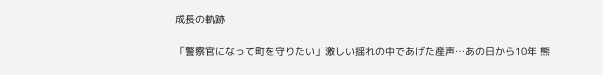成長の軌跡

「警察官になって町を守りたい」激しい揺れの中であげた産声…あの日から10年 熊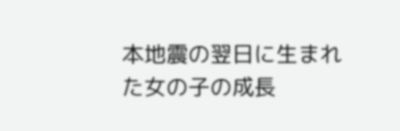本地震の翌日に生まれた女の子の成長